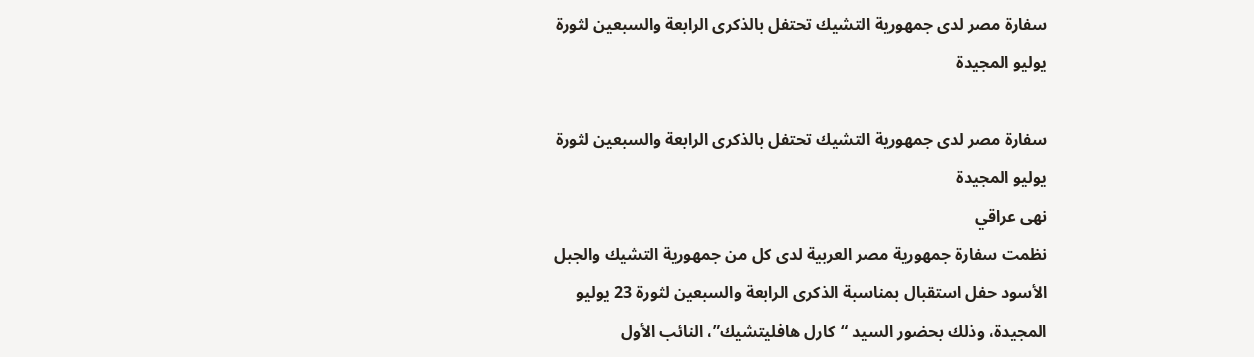سفارة مصر لدى جمهورية التشيك تحتفل بالذكرى الرابعة والسبعين لثورة يوليو المجيدة

سفارة مصر لدى جمهورية التشيك تحتفل بالذكرى الرابعة والسبعين لثورة يوليو المجيدة
نهى عراقي
نظمت سفارة جمهورية مصر العربية لدى كل من جمهورية التشيك والجبل الأسود حفل استقبال بمناسبة الذكرى الرابعة والسبعين لثورة 23 يوليو المجيدة، وذلك بحضور السيد “كارل هافليتشيك”، النائب الأول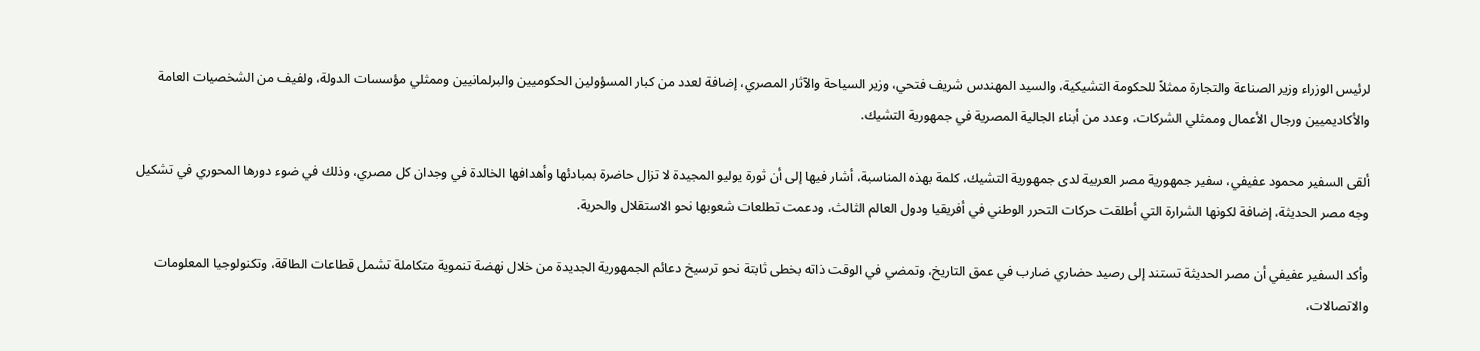لرئيس الوزراء وزير الصناعة والتجارة ممثلاً للحكومة التشيكية، والسيد المهندس شريف فتحي، وزير السياحة والآثار المصري، إضافة لعدد من كبار المسؤولين الحكوميين والبرلمانيين وممثلي مؤسسات الدولة، ولفيف من الشخصيات العامة والأكاديميين ورجال الأعمال وممثلي الشركات، وعدد من أبناء الجالية المصرية في جمهورية التشيك.

ألقى السفير محمود عفيفي، سفير جمهورية مصر العربية لدى جمهورية التشيك، كلمة بهذه المناسبة، أشار فيها إلى أن ثورة يوليو المجيدة لا تزال حاضرة بمبادئها وأهدافها الخالدة في وجدان كل مصري، وذلك في ضوء دورها المحوري في تشكيل وجه مصر الحديثة، إضافة لكونها الشرارة التي أطلقت حركات التحرر الوطني في أفريقيا ودول العالم الثالث، ودعمت تطلعات شعوبها نحو الاستقلال والحرية.

وأكد السفير عفيفي أن مصر الحديثة تستند إلى رصيد حضاري ضارب في عمق التاريخ، وتمضي في الوقت ذاته بخطى ثابتة نحو ترسيخ دعائم الجمهورية الجديدة من خلال نهضة تنموية متكاملة تشمل قطاعات الطاقة، وتكنولوجيا المعلومات والاتصالات،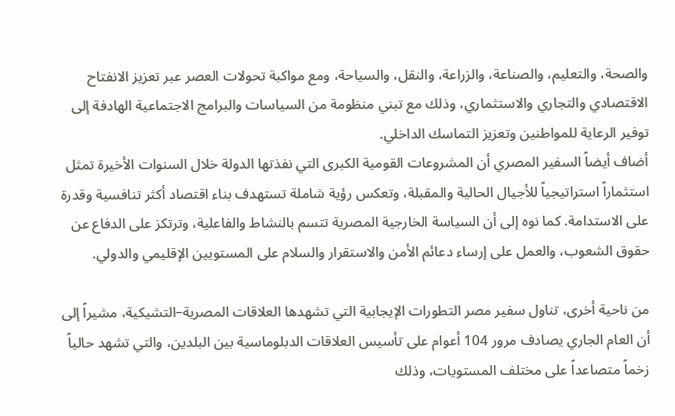والصحة، والتعليم، والصناعة، والزراعة، والنقل، والسياحة، ومع مواكبة تحولات العصر عبر تعزيز الانفتاح الاقتصادي والتجاري والاستثماري، وذلك مع تبني منظومة من السياسات والبرامج الاجتماعية الهادفة إلى توفير الرعاية للمواطنين وتعزيز التماسك الداخلي.
أضاف أيضاً السفير المصري أن المشروعات القومية الكبرى التي نفذتها الدولة خلال السنوات الأخيرة تمثل استثماراً استراتيجياً للأجيال الحالية والمقبلة، وتعكس رؤية شاملة تستهدف بناء اقتصاد أكثر تنافسية وقدرة على الاستدامة. كما نوه إلى أن السياسة الخارجية المصرية تتسم بالنشاط والفاعلية، وترتكز على الدفاع عن حقوق الشعوب، والعمل على إرساء دعائم الأمن والاستقرار والسلام على المستويين الإقليمي والدولي.

من ناحية أخرى، تناول سفير مصر التطورات الإيجابية التي تشهدها العلاقات المصرية–التشيكية، مشيراً إلى أن العام الجاري يصادف مرور 104 أعوام على تأسيس العلاقات الدبلوماسية بين البلدين، والتي تشهد حالياً زخماً متصاعداً على مختلف المستويات، وذلك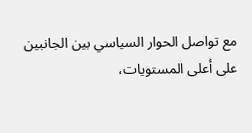مع تواصل الحوار السياسي بين الجانبين على أعلى المستويات،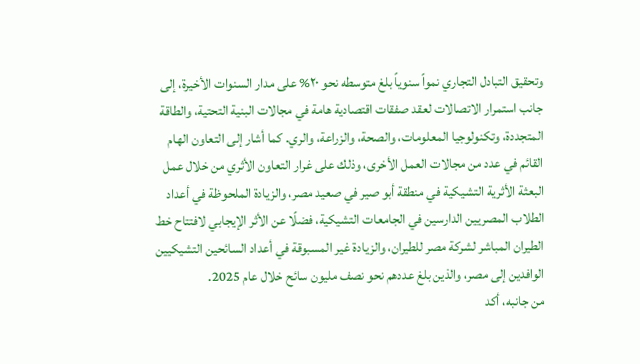وتحقيق التبادل التجاري نمواً سنوياً بلغ متوسطه نحو ٢٠% على مدار السنوات الأخيرة، إلى جانب استمرار الاتصالات لعقد صفقات اقتصادية هامة في مجالات البنية التحتية، والطاقة المتجددة، وتكنولوجيا المعلومات، والصحة، والزراعة، والري. كما أشار إلى التعاون الهام القائم في عدد من مجالات العمل الأخرى، وذلك على غرار التعاون الأثري من خلال عمل البعثة الأثرية التشيكية في منطقة أبو صير في صعيد مصر، والزيادة الملحوظة في أعداد الطلاب المصريين الدارسين في الجامعات التشيكية، فضلًا عن الأثر الإيجابي لافتتاح خط الطيران المباشر لشركة مصر للطيران، والزيادة غير المسبوقة في أعداد السائحين التشيكيين الوافدين إلى مصر، والذين بلغ عددهم نحو نصف مليون سائح خلال عام 2025.
من جانبه، أكد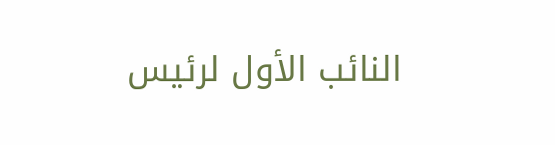النائب الأول لرئيس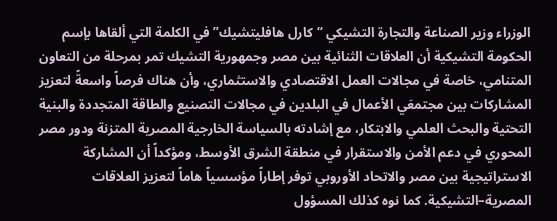الوزراء وزير الصناعة والتجارة التشيكي “كارل هافليتشيك” في الكلمة التي ألقاها بإسم الحكومة التشيكية أن العلاقات الثنائية بين مصر وجمهورية التشيك تمر بمرحلة من التعاون المتنامي، خاصة في مجالات العمل الاقتصادي والاستثماري، وأن هناك فرصاً واسعةً لتعزيز المشاركات بين مجتمعَي الأعمال في البلدين في مجالات التصنيع والطاقة المتجددة والبنية التحتية والبحث العلمي والابتكار، مع إشادته بالسياسة الخارجية المصرية المتزنة ودور مصر المحوري في دعم الأمن والاستقرار في منطقة الشرق الأوسط، ومؤكداً أن المشاركة الاستراتيجية بين مصر والاتحاد الأوروبي توفر إطاراً مؤسسياً هاماً لتعزيز العلاقات المصرية–التشيكية. كما نوه كذلك المسؤول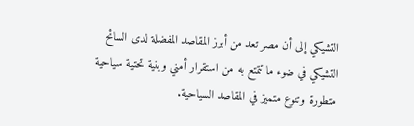التشيكي إلى أن مصر تعد من أبرز المقاصد المفضلة لدى السائح التشيكي في ضوء ما تتمتع به من استقرار أمني وبنية تحتية سياحية متطورة وتنوع متميز في المقاصد السياحية.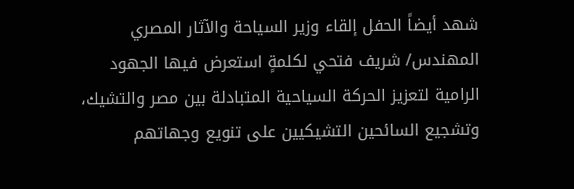شهد أيضاً الحفل إلقاء وزير السياحة والآثار المصري المهندس/ شريف فتحي لكلمةٍ استعرض فيها الجهود الرامية لتعزيز الحركة السياحية المتبادلة بين مصر والتشيك، وتشجيع السائحين التشيكيين على تنويع وجهاتهم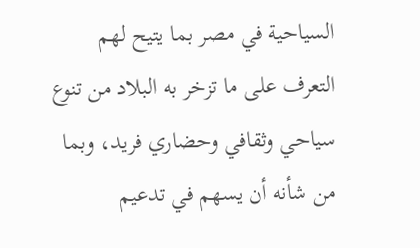السياحية في مصر بما يتيح لهم التعرف على ما تزخر به البلاد من تنوع سياحي وثقافي وحضاري فريد، وبما من شأنه أن يسهم في تدعيم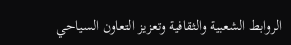الروابط الشعبية والثقافية وتعزيز التعاون السياحي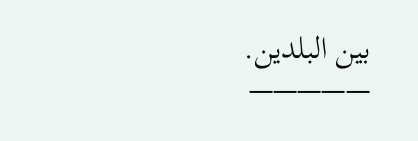بين البلدين.
—————